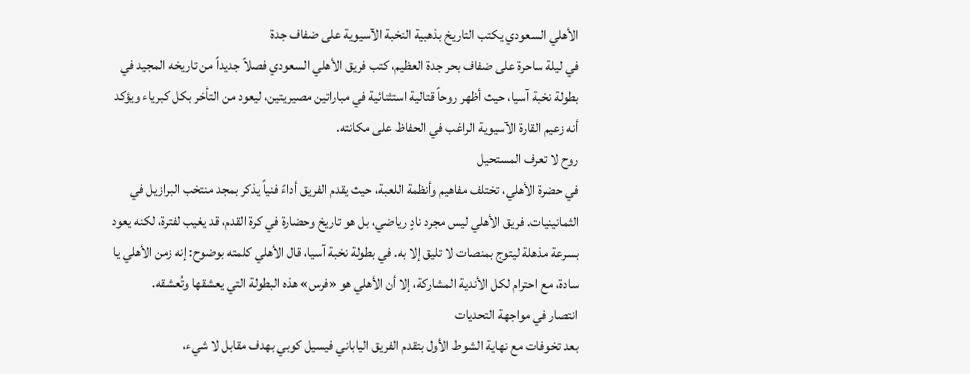الأهلي السعودي يكتب التاريخ بذهبية النخبة الآسيوية على ضفاف جدة
في ليلة ساحرة على ضفاف بحر جدة العظيم، كتب فريق الأهلي السعودي فصلاً جديداً من تاريخه المجيد في بطولة نخبة آسيا، حيث أظهر روحاً قتالية استثنائية في مباراتين مصيريتين، ليعود من التأخر بكل كبرياء ويؤكد أنه زعيم القارة الآسيوية الراغب في الحفاظ على مكانته.
روح لا تعرف المستحيل
في حضرة الأهلي، تختلف مفاهيم وأنظمة اللعبة، حيث يقدم الفريق أداءً فنياً يذكر بمجد منتخب البرازيل في الثمانينيات. فريق الأهلي ليس مجرد نادٍ رياضي، بل هو تاريخ وحضارة في كرة القدم، قد يغيب لفترة، لكنه يعود بسرعة مذهلة ليتوج بمنصات لا تليق إلا به. في بطولة نخبة آسيا، قال الأهلي كلمته بوضوح: إنه زمن الأهلي يا سادة، مع احترام لكل الأندية المشاركة، إلا أن الأهلي هو «فرس» هذه البطولة التي يعشقها وتُعشقه.
انتصار في مواجهة التحديات
بعد تخوفات مع نهاية الشوط الأول بتقدم الفريق الياباني فيسيل كوبي بهدف مقابل لا شيء،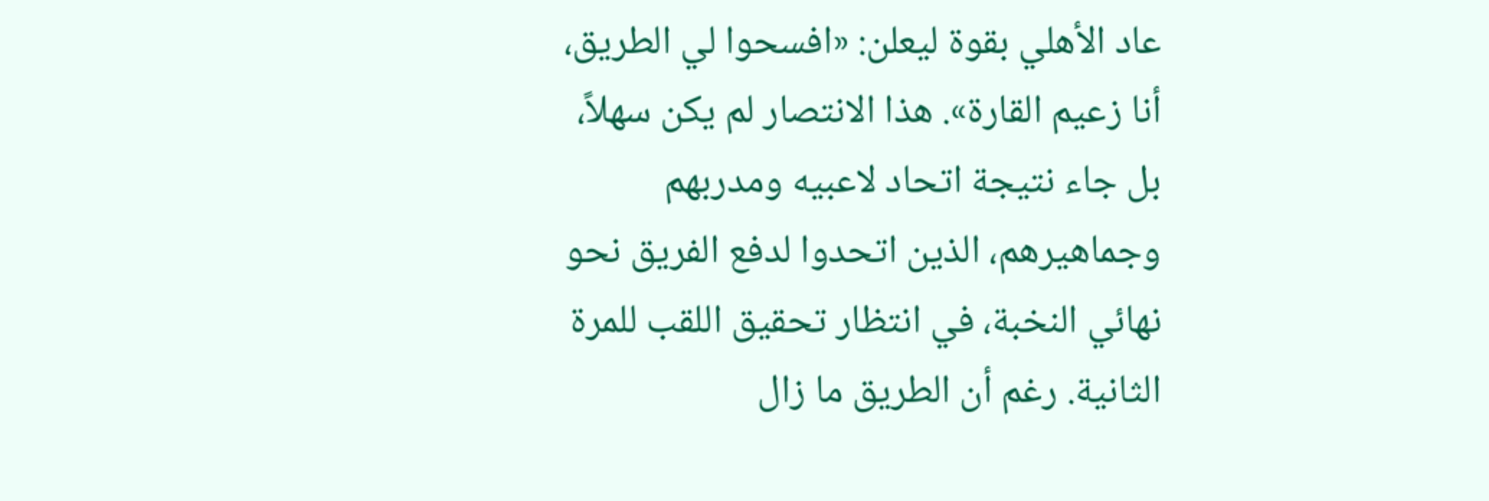عاد الأهلي بقوة ليعلن: «افسحوا لي الطريق، أنا زعيم القارة». هذا الانتصار لم يكن سهلاً، بل جاء نتيجة اتحاد لاعبيه ومدربهم وجماهيرهم، الذين اتحدوا لدفع الفريق نحو نهائي النخبة، في انتظار تحقيق اللقب للمرة الثانية. رغم أن الطريق ما زال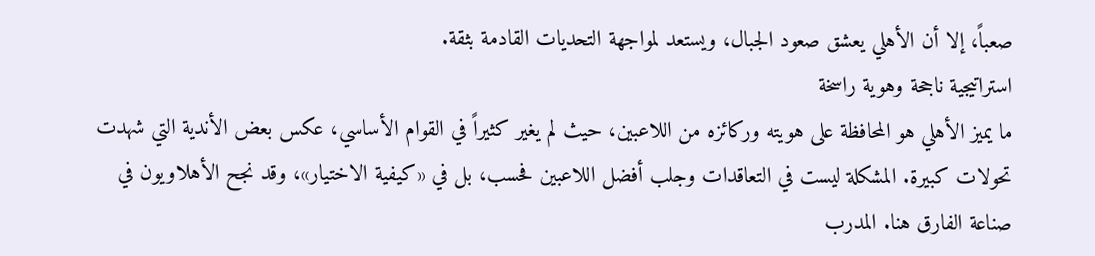صعباً، إلا أن الأهلي يعشق صعود الجبال، ويستعد لمواجهة التحديات القادمة بثقة.
استراتيجية ناجحة وهوية راسخة
ما يميز الأهلي هو المحافظة على هويته وركائزه من اللاعبين، حيث لم يغير كثيراً في القوام الأساسي، عكس بعض الأندية التي شهدت تحولات كبيرة. المشكلة ليست في التعاقدات وجلب أفضل اللاعبين فحسب، بل في «كيفية الاختيار»، وقد نجح الأهلاويون في صناعة الفارق هنا. المدرب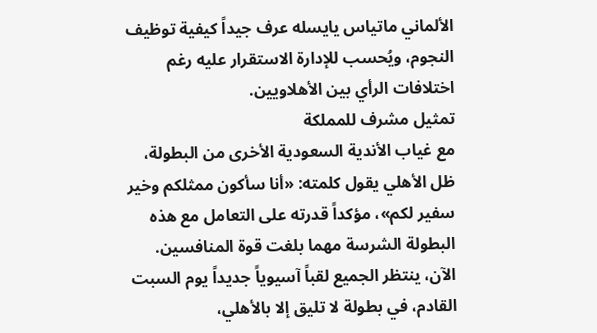الألماني ماتياس يايسله عرف جيداً كيفية توظيف النجوم، ويُحسب للإدارة الاستقرار عليه رغم اختلافات الرأي بين الأهلاويين.
تمثيل مشرف للمملكة
مع غياب الأندية السعودية الأخرى من البطولة، ظل الأهلي يقول كلمته: «أنا سأكون ممثلكم وخير سفير لكم»، مؤكداً قدرته على التعامل مع هذه البطولة الشرسة مهما بلغت قوة المنافسين. الآن، ينتظر الجميع لقباً آسيوياً جديداً يوم السبت القادم، في بطولة لا تليق إلا بالأهلي،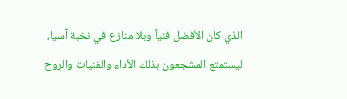الذي كان الأفضل فنياً وبلا منازع في نخبة آسيا، ليستمتع المشجعون بذلك الأداء والفنيات والروح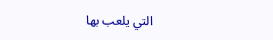التي يلعب بها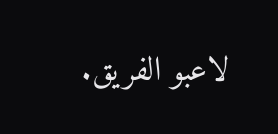لاعبو الفريق.